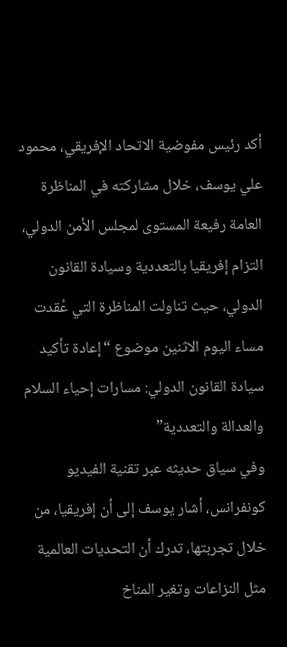أكد رئيس مفوضية الاتحاد الإفريقي، محمود علي يوسف، خلال مشاركته في المناظرة العامة رفيعة المستوى لمجلس الأمن الدولي، التزام إفريقيا بالتعددية وسيادة القانون الدولي، حيث تناولت المناظرة التي عُقدت مساء اليوم الاثنين موضوع “إعادة تأكيد سيادة القانون الدولي: مسارات إحياء السلام والعدالة والتعددية”
وفي سياق حديثه عبر تقنية الفيديو كونفرانس، أشار يوسف إلى أن إفريقيا، من خلال تجربتها، تدرك أن التحديات العالمية مثل النزاعات وتغير المناخ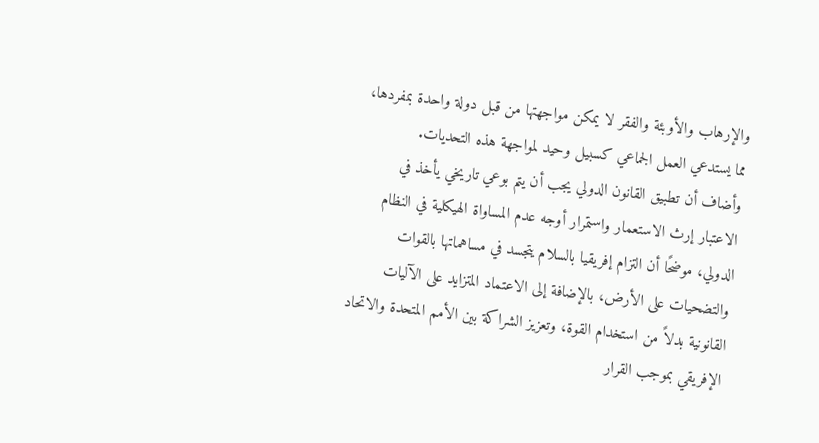والإرهاب والأوبئة والفقر لا يمكن مواجهتها من قبل دولة واحدة بمفردها، مما يستدعي العمل الجماعي كسبيل وحيد لمواجهة هذه التحديات.
وأضاف أن تطبيق القانون الدولي يجب أن يتم بوعي تاريخي يأخذ في الاعتبار إرث الاستعمار واستمرار أوجه عدم المساواة الهيكلية في النظام الدولي، موضحًا أن التزام إفريقيا بالسلام يتجسد في مساهماتها بالقوات والتضحيات على الأرض، بالإضافة إلى الاعتماد المتزايد على الآليات القانونية بدلاً من استخدام القوة، وتعزيز الشراكة بين الأمم المتحدة والاتحاد الإفريقي بموجب القرار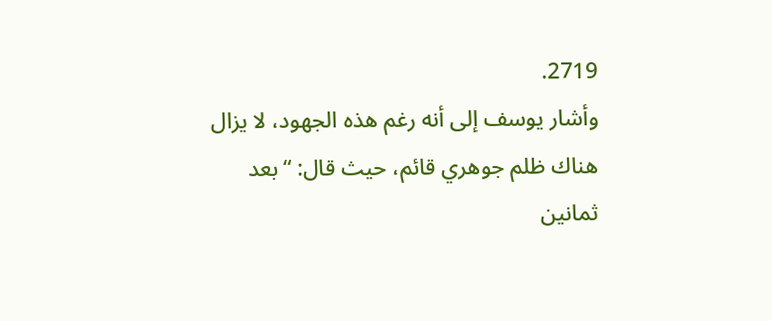2719.
وأشار يوسف إلى أنه رغم هذه الجهود، لا يزال هناك ظلم جوهري قائم، حيث قال: “بعد ثمانين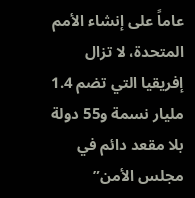عاماً على إنشاء الأمم المتحدة، لا تزال إفريقيا التي تضم 1.4 مليار نسمة و55 دولة بلا مقعد دائم في مجلس الأمن”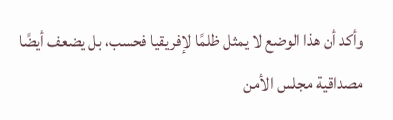وأكد أن هذا الوضع لا يمثل ظلمًا لإفريقيا فحسب، بل يضعف أيضًا مصداقية مجلس الأمن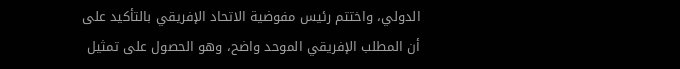الدولي، واختتم رئيس مفوضية الاتحاد الإفريقي بالتأكيد على أن المطلب الإفريقي الموحد واضح، وهو الحصول على تمثيل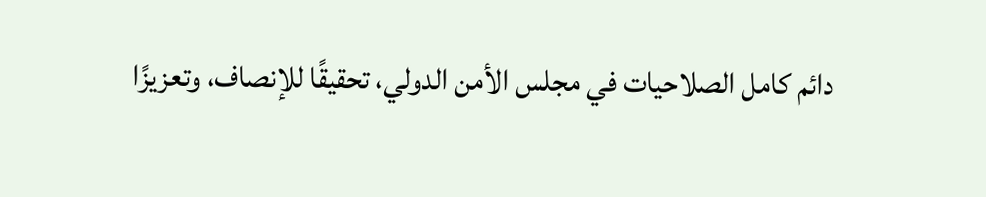دائم كامل الصلاحيات في مجلس الأمن الدولي، تحقيقًا للإنصاف، وتعزيزًا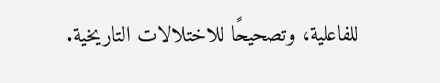للفاعلية، وتصحيحًا للاختلالات التاريخية.